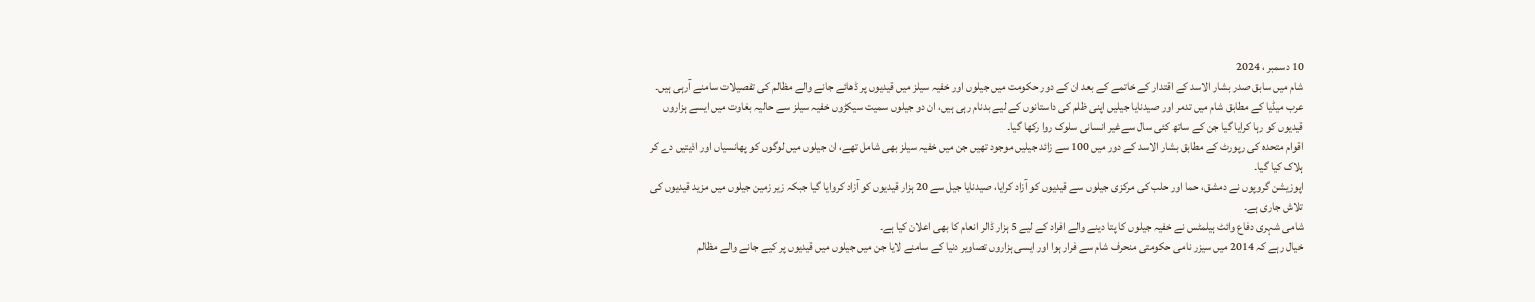10 دسمبر ، 2024
شام میں سابق صدر بشار الاسد کے اقتدار کے خاتمے کے بعد ان کے دور حکومت میں جیلوں اور خفیہ سیلز میں قیدیوں پر ڈھائے جانے والے مظالم کی تفصیلات سامنے آرہی ہیں۔
عرب میڈیا کے مطابق شام میں تدمر اور صیدنایا جیلیں اپنی ظلم کی داستانوں کے لیے بدنام رہی ہیں، ان دو جیلوں سمیت سیکڑوں خفیہ سیلز سے حالیہ بغاوت میں ایسے ہزاروں قیدیوں کو رہا کرایا گیا جن کے ساتھ کئی سال سےغیر انسانی سلوک روا رکھا گیا۔
اقوام متحدہ کی رپورٹ کے مطابق بشار الاسد کے دور میں 100 سے زائد جیلیں موجود تھیں جن میں خفیہ سیلز بھی شامل تھے، ان جیلوں میں لوگوں کو پھانسیاں اور اذیتیں دے کر ہلاک کیا گیا۔
اپوزیشن گروپوں نے دمشق، حما اور حلب کی مرکزی جیلوں سے قیدیوں کو آزاد کرایا، صیدنایا جیل سے 20 ہزار قیدیوں کو آزاد کروایا گیا جبکہ زیر زمین جیلوں میں مزید قیدیوں کی تلاش جاری ہے۔
شامی شہری دفاع وائٹ ہیلمٹس نے خفیہ جیلوں کا پتا دینے والے افراد کے لیے 5 ہزار ڈالر انعام کا بھی اعلان کیا ہے۔
خیال رہے کہ 2014 میں سیزر نامی حکومتی منحرف شام سے فرار ہوا اور ایسی ہزاروں تصاویر دنیا کے سامنے لایا جن میں جیلوں میں قیدیوں پر کیے جانے والے مظالم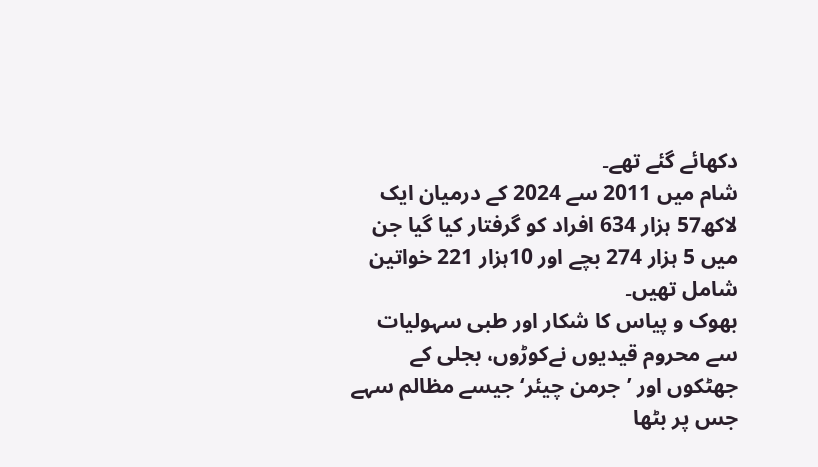دکھائے گئے تھے۔
شام میں 2011 سے 2024 کے درمیان ایک لاکھ57 ہزار 634 افراد کو گرفتار کیا گیا جن میں 5 ہزار 274 بچے اور 10ہزار 221 خواتین شامل تھیں۔
بھوک و پیاس کا شکار اور طبی سہولیات سے محروم قیدیوں نےکوڑوں، بجلی کے جھٹکوں اور ’جرمن چیئر‘ جیسے مظالم سہے جس پر بٹھا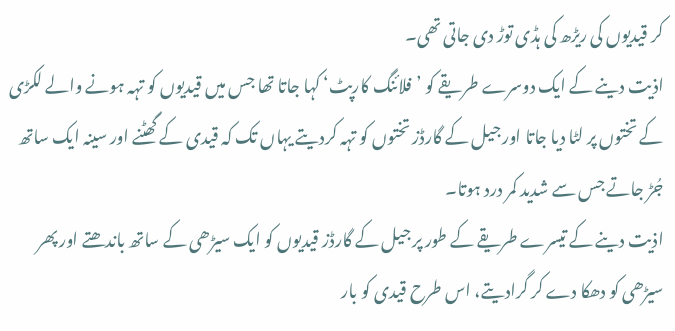کر قیدیوں کی ریڑھ کی ہڈی توڑ دی جاتی تھی۔
اذیت دینے کے ایک دوسرے طریقے کو ’فلائنگ کارپٹ‘ کہا جاتا تھا جس میں قیدیوں کو تہہ ہونے والے لکڑی کے تختوں پر لٹا دیا جاتا اور جیل کے گارڈز تختوں کو تہہ کردیتے یہاں تک کہ قیدی کے گھٹنے اور سینہ ایک ساتھ جُڑ جاتے جس سے شدید کمر درد ہوتا۔
اذیت دینے کے تیسرے طریقے کے طور پر جیل کے گارڈز قیدیوں کو ایک سیڑھی کے ساتھ باندھتے اور پھر سیڑھی کو دھکا دے کر گرادیتے، اس طرح قیدی کو بار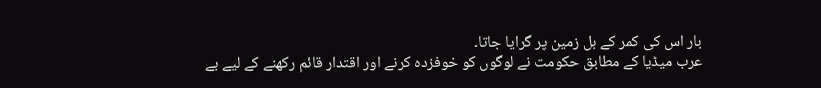بار اس کی کمر کے بل زمین پر گرایا جاتا۔
عرب میڈیا کے مطابق حکومت نے لوگوں کو خوفزدہ کرنے اور اقتدار قائم رکھنے کے لیے بے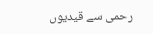رحمی سے قیدیوں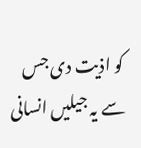کو اذیت دی جس سے یہ جیلیں انسانی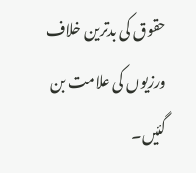حقوق کی بدترین خلاف ورزیوں کی علامت بن گئیں۔